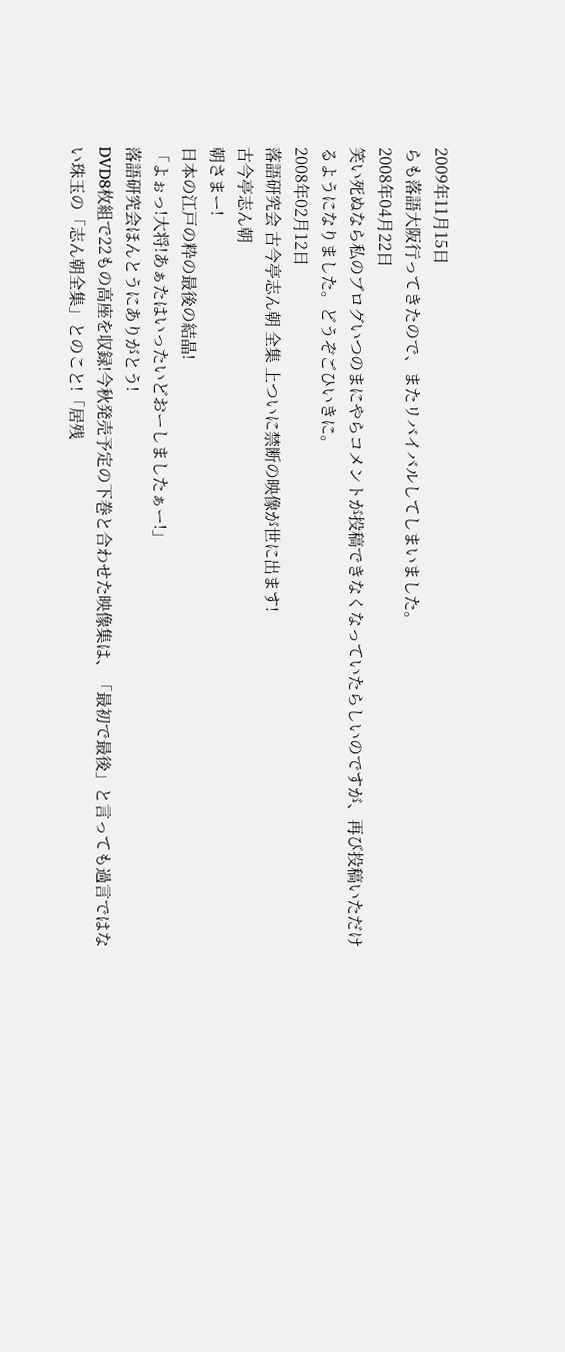2009年11月15日
らも落語大阪行ってきたので、またリバイバルしてしまいました。
2008年04月22日
笑い死ぬなら私のブログいつのまにやらコメントが投稿できなくなっていたらしいのですが、再び投稿いただけるようになりました。どうぞごひいきに。
2008年02月12日
落語研究会 古今亭志ん朝 全集 上ついに禁断の映像が世に出ます!
古今亭志ん朝
朝さまー!
日本の江戸の粋の最後の結晶!
「よぉっ!大将!あぁたはいったいどおーしましたぁー!」
落語研究会ほんとうにありがとう!
DVD8枚組で22もの高座を収録!今秋発売予定の下巻と合わせた映像集は、「最初で最後」と言っても過言ではない珠玉の「志ん朝全集」とのこと!「居残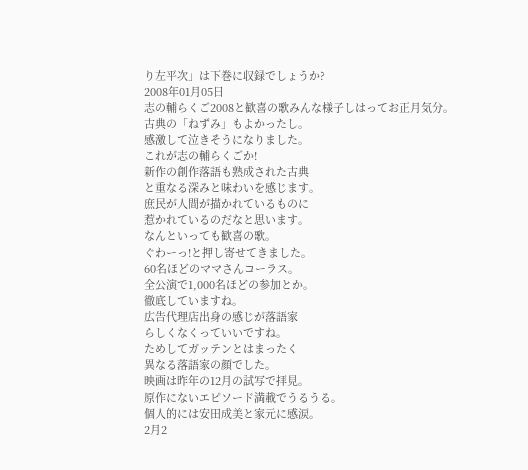り左平次」は下巻に収録でしょうか?
2008年01月05日
志の輔らくご2008と歓喜の歌みんな様子しはってお正月気分。
古典の「ねずみ」もよかったし。
感激して泣きそうになりました。
これが志の輔らくごか!
新作の創作落語も熟成された古典
と重なる深みと味わいを感じます。
庶民が人間が描かれているものに
惹かれているのだなと思います。
なんといっても歓喜の歌。
ぐわーっ!と押し寄せてきました。
60名ほどのママさんコーラス。
全公演で1,000名ほどの参加とか。
徹底していますね。
広告代理店出身の感じが落語家
らしくなくっていいですね。
ためしてガッテンとはまったく
異なる落語家の顔でした。
映画は昨年の12月の試写で拝見。
原作にないエピソード満載でうるうる。
個人的には安田成美と家元に感涙。
2月2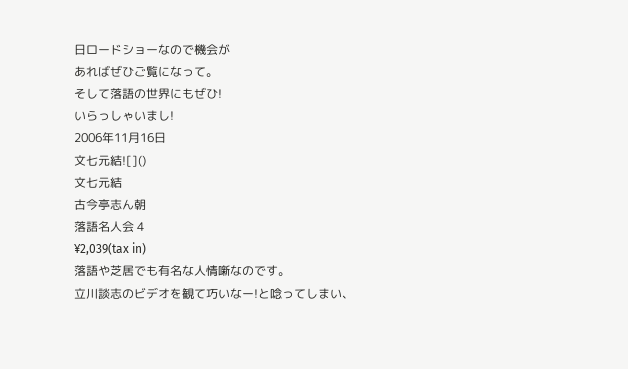日ロードショーなので機会が
あればぜひご覧になって。
そして落語の世界にもぜひ!
いらっしゃいまし!
2006年11月16日
文七元結![]()
文七元結
古今亭志ん朝
落語名人会 4
¥2,039(tax in)
落語や芝居でも有名な人情噺なのです。
立川談志のビデオを観て巧いなー!と唸ってしまい、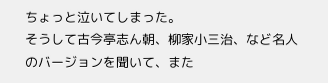ちょっと泣いてしまった。
そうして古今亭志ん朝、柳家小三治、など名人のバージョンを聞いて、また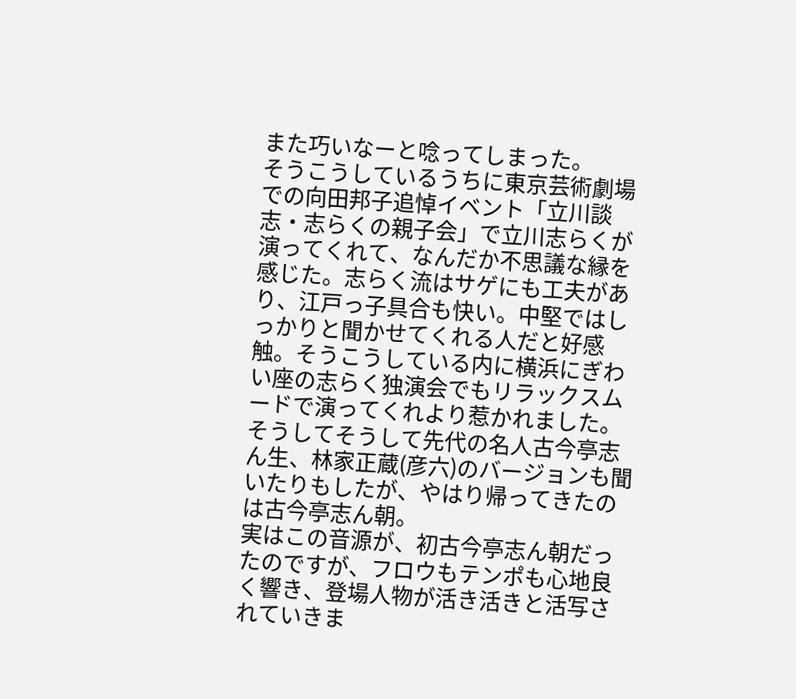また巧いなーと唸ってしまった。
そうこうしているうちに東京芸術劇場での向田邦子追悼イベント「立川談志・志らくの親子会」で立川志らくが演ってくれて、なんだか不思議な縁を感じた。志らく流はサゲにも工夫があり、江戸っ子具合も快い。中堅ではしっかりと聞かせてくれる人だと好感触。そうこうしている内に横浜にぎわい座の志らく独演会でもリラックスムードで演ってくれより惹かれました。
そうしてそうして先代の名人古今亭志ん生、林家正蔵(彦六)のバージョンも聞いたりもしたが、やはり帰ってきたのは古今亭志ん朝。
実はこの音源が、初古今亭志ん朝だったのですが、フロウもテンポも心地良く響き、登場人物が活き活きと活写されていきま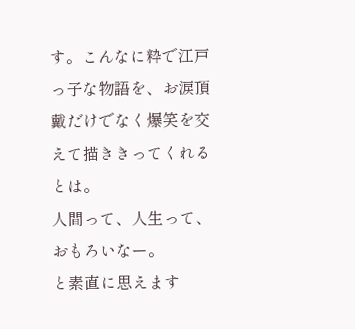す。こんなに粋で江戸っ子な物語を、お涙頂戴だけでなく爆笑を交えて描ききってくれるとは。
人間って、人生って、おもろいなー。
と素直に思えます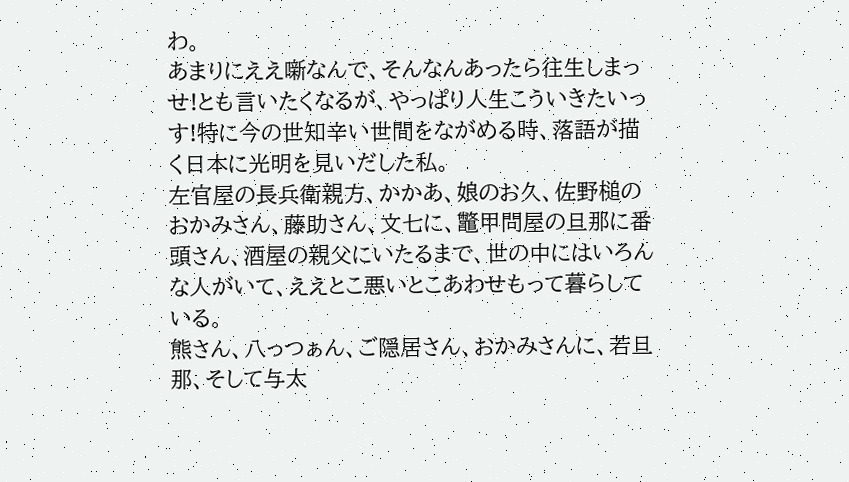わ。
あまりにええ噺なんで、そんなんあったら往生しまっせ!とも言いたくなるが、やっぱり人生こういきたいっす!特に今の世知辛い世間をながめる時、落語が描く日本に光明を見いだした私。
左官屋の長兵衛親方、かかあ、娘のお久、佐野槌のおかみさん、藤助さん、文七に、鼈甲問屋の旦那に番頭さん、酒屋の親父にいたるまで、世の中にはいろんな人がいて、ええとこ悪いとこあわせもって暮らしている。
熊さん、八っつぁん、ご隠居さん、おかみさんに、若旦那、そして与太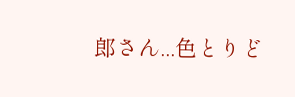郎さん...色とりど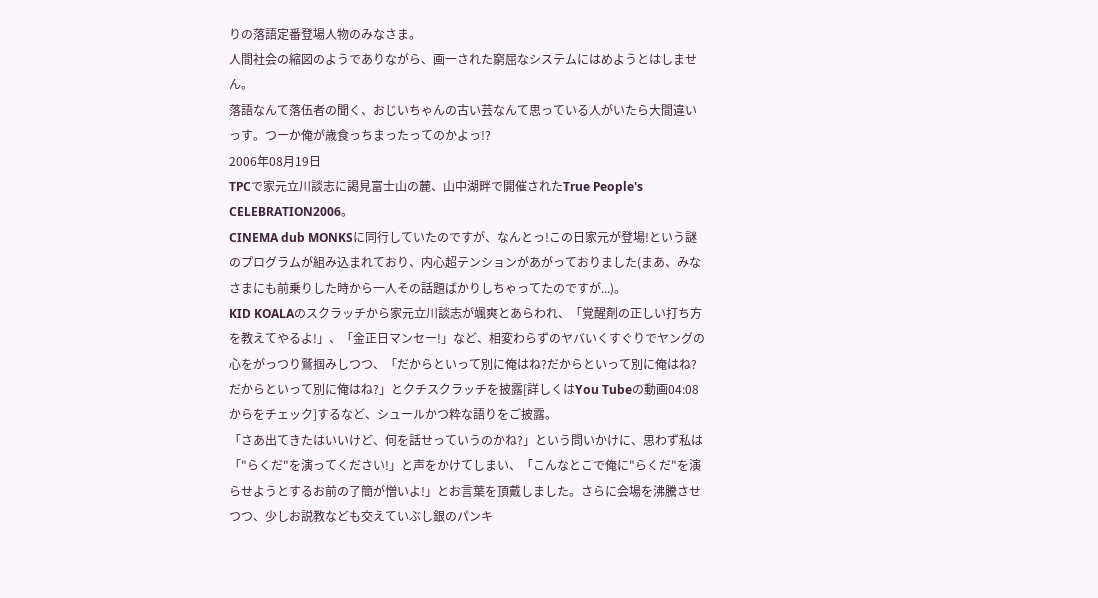りの落語定番登場人物のみなさま。
人間社会の縮図のようでありながら、画一された窮屈なシステムにはめようとはしません。
落語なんて落伍者の聞く、おじいちゃんの古い芸なんて思っている人がいたら大間違いっす。つーか俺が歳食っちまったってのかよっ!?
2006年08月19日
TPCで家元立川談志に謁見富士山の麓、山中湖畔で開催されたTrue People's CELEBRATION2006。
CINEMA dub MONKSに同行していたのですが、なんとっ!この日家元が登場!という謎のプログラムが組み込まれており、内心超テンションがあがっておりました(まあ、みなさまにも前乗りした時から一人その話題ばかりしちゃってたのですが...)。
KID KOALAのスクラッチから家元立川談志が颯爽とあらわれ、「覚醒剤の正しい打ち方を教えてやるよ!」、「金正日マンセー!」など、相変わらずのヤバいくすぐりでヤングの心をがっつり鷲掴みしつつ、「だからといって別に俺はね?だからといって別に俺はね?だからといって別に俺はね?」とクチスクラッチを披露[詳しくはYou Tubeの動画04:08からをチェック]するなど、シュールかつ粋な語りをご披露。
「さあ出てきたはいいけど、何を話せっていうのかね?」という問いかけに、思わず私は「"らくだ"を演ってください!」と声をかけてしまい、「こんなとこで俺に"らくだ"を演らせようとするお前の了簡が憎いよ!」とお言葉を頂戴しました。さらに会場を沸騰させつつ、少しお説教なども交えていぶし銀のパンキ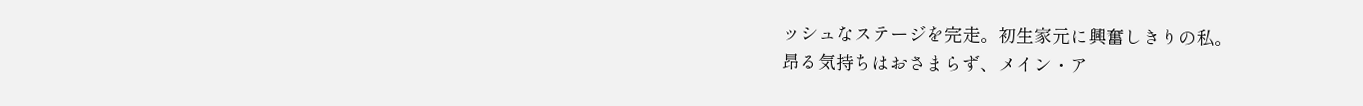ッシュなステージを完走。初生家元に興奮しきりの私。
昂る気持ちはおさまらず、メイン・ア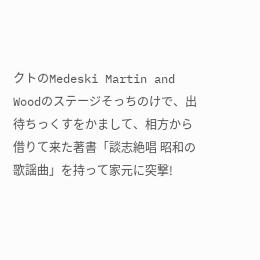クトのMedeski Martin and Woodのステージそっちのけで、出待ちっくすをかまして、相方から借りて来た著書「談志絶唱 昭和の歌謡曲」を持って家元に突撃!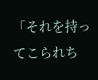「それを持ってこられち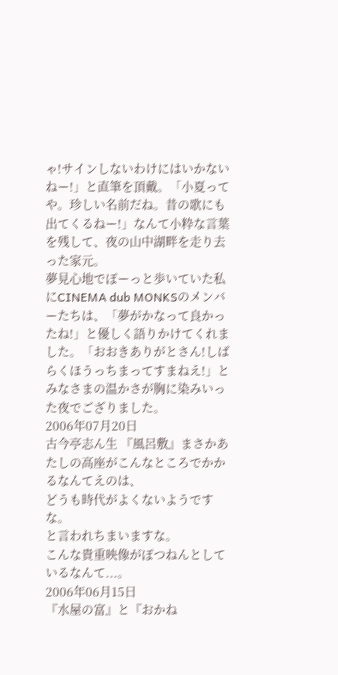ゃ!サインしないわけにはいかないねー!」と直筆を頂戴。「小夏ってや。珍しい名前だね。昔の歌にも出てくるねー!」なんて小粋な言葉を残して、夜の山中湖畔を走り去った家元。
夢見心地でぽーっと歩いていた私にCINEMA dub MONKSのメンバーたちは、「夢がかなって良かったね!」と優しく語りかけてくれました。「おおきありがとさん!しばらくほうっちまってすまねえ!」とみなさまの温かさが胸に染みいった夜でござりました。
2006年07月20日
古今亭志ん生 『風呂敷』まさかあたしの高座がこんなところでかかるなんてえのは、
どうも時代がよくないようですな。
と言われちまいますな。
こんな貴重映像がぽつねんとしているなんて...。
2006年06月15日
『水屋の富』と『おかね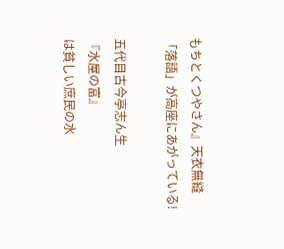もちとくつやさん』天衣無縫
「落語」が高座にあがっている!

五代目古今亭志ん生
『水屋の富』
は貧しい庶民の水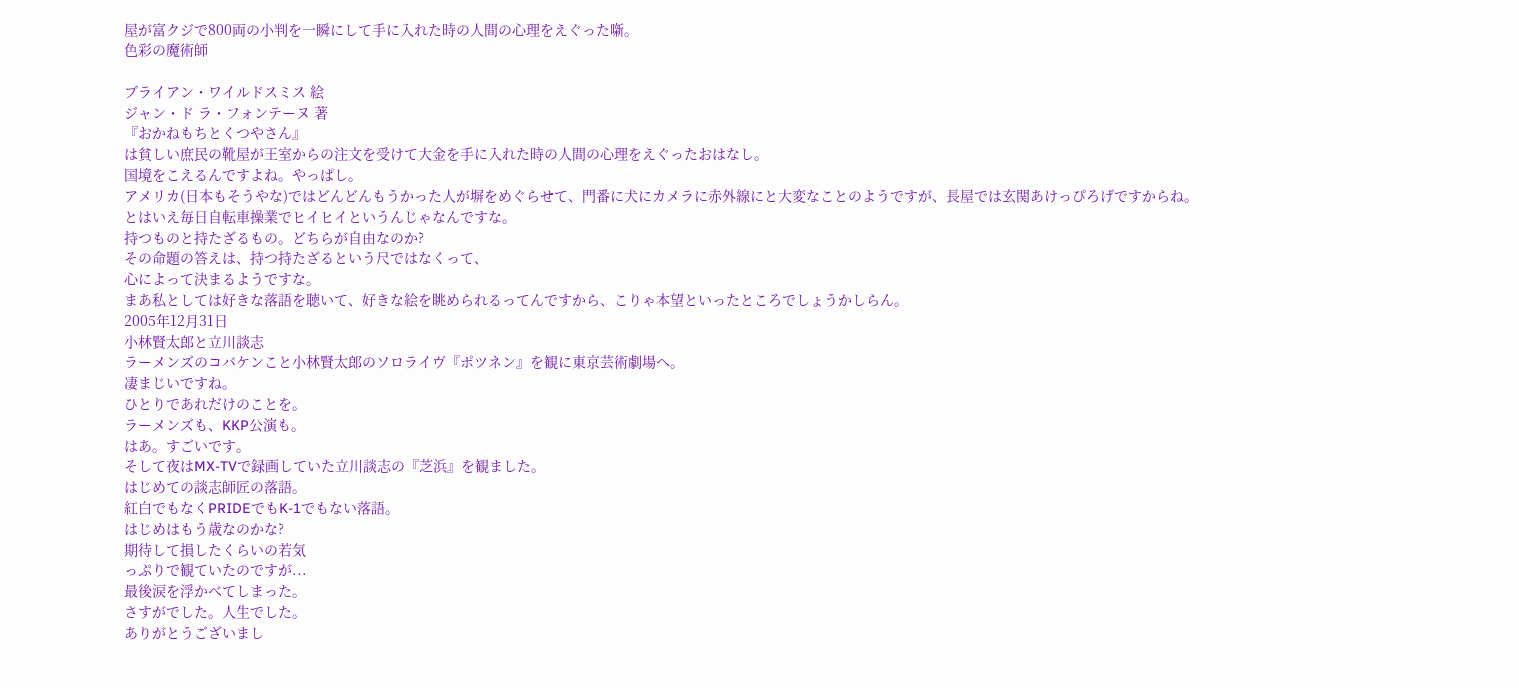屋が富クジで800両の小判を一瞬にして手に入れた時の人間の心理をえぐった噺。
色彩の魔術師

ブライアン・ワイルドスミス 絵
ジャン・ド ラ・フォンテーヌ 著
『おかねもちとくつやさん』
は貧しい庶民の靴屋が王室からの注文を受けて大金を手に入れた時の人間の心理をえぐったおはなし。
国境をこえるんですよね。やっぱし。
アメリカ(日本もそうやな)ではどんどんもうかった人が塀をめぐらせて、門番に犬にカメラに赤外線にと大変なことのようですが、長屋では玄関あけっぴろげですからね。とはいえ毎日自転車操業でヒイヒイというんじゃなんですな。
持つものと持たざるもの。どちらが自由なのか?
その命題の答えは、持つ持たざるという尺ではなくって、
心によって決まるようですな。
まあ私としては好きな落語を聴いて、好きな絵を眺められるってんですから、こりゃ本望といったところでしょうかしらん。
2005年12月31日
小林賢太郎と立川談志
ラーメンズのコバケンこと小林賢太郎のソロライヴ『ポツネン』を観に東京芸術劇場へ。
凄まじいですね。
ひとりであれだけのことを。
ラーメンズも、KKP公演も。
はあ。すごいです。
そして夜はMX-TVで録画していた立川談志の『芝浜』を観ました。
はじめての談志師匠の落語。
紅白でもなくPRIDEでもK-1でもない落語。
はじめはもう歳なのかな?
期待して損したくらいの若気
っぷりで観ていたのですが...
最後涙を浮かべてしまった。
さすがでした。人生でした。
ありがとうございまし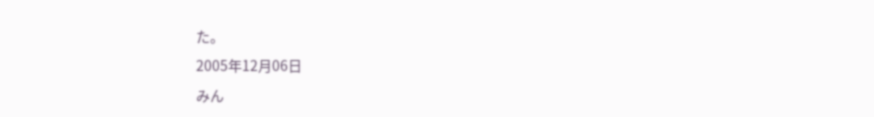た。
2005年12月06日
みん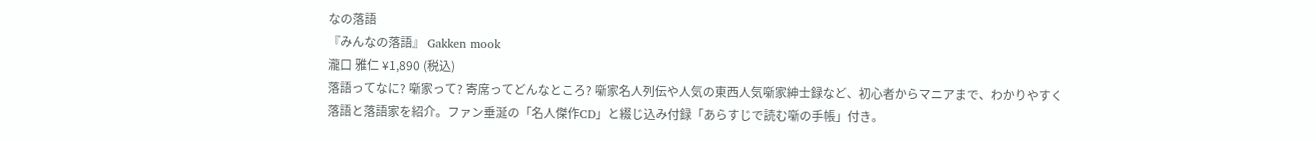なの落語
『みんなの落語』 Gakken mook
瀧口 雅仁 ¥1,890 (税込)
落語ってなに? 噺家って? 寄席ってどんなところ? 噺家名人列伝や人気の東西人気噺家紳士録など、初心者からマニアまで、わかりやすく落語と落語家を紹介。ファン垂涎の「名人傑作CD」と綴じ込み付録「あらすじで読む噺の手帳」付き。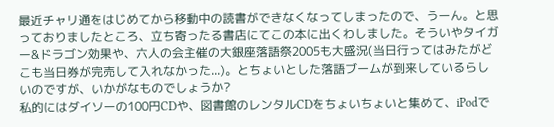最近チャリ通をはじめてから移動中の読書ができなくなってしまったので、うーん。と思っておりましたところ、立ち寄ったる書店にてこの本に出くわしました。そういやタイガー&ドラゴン効果や、六人の会主催の大銀座落語祭2005も大盛況(当日行ってはみたがどこも当日券が完売して入れなかった...)。とちょいとした落語ブームが到来しているらしいのですが、いかがなものでしょうか?
私的にはダイソーの100円CDや、図書館のレンタルCDをちょいちょいと集めて、iPodで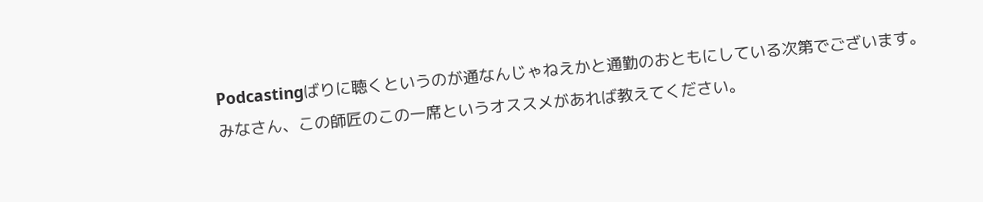Podcastingばりに聴くというのが通なんじゃねえかと通勤のおともにしている次第でございます。
みなさん、この師匠のこの一席というオススメがあれば教えてください。